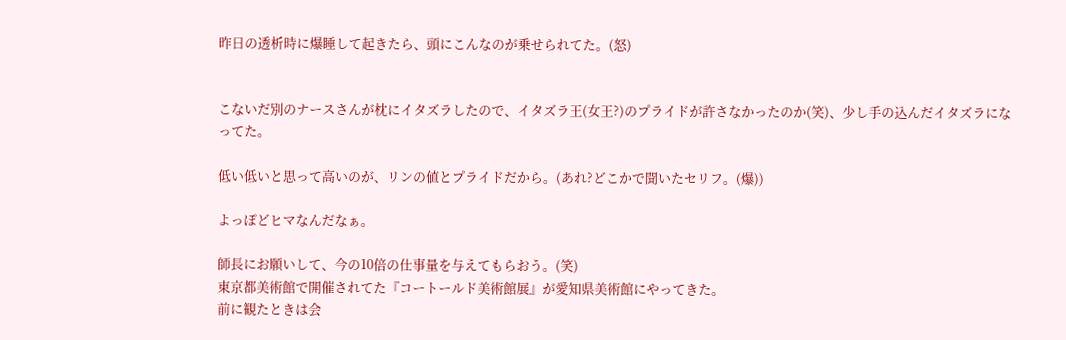昨日の透析時に爆睡して起きたら、頭にこんなのが乗せられてた。(怒)


こないだ別のナースさんが枕にイタズラしたので、イタズラ王(女王?)のプライドが許さなかったのか(笑)、少し手の込んだイタズラになってた。

低い低いと思って高いのが、リンの値とプライドだから。(あれ?どこかで聞いたセリフ。(爆))

よっぽどヒマなんだなぁ。

師長にお願いして、今の10倍の仕事量を与えてもらおう。(笑)
東京都美術館で開催されてた『コートールド美術館展』が愛知県美術館にやってきた。
前に観たときは会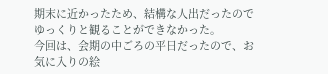期末に近かったため、結構な人出だったのでゆっくりと観ることができなかった。
今回は、会期の中ごろの平日だったので、お気に入りの絵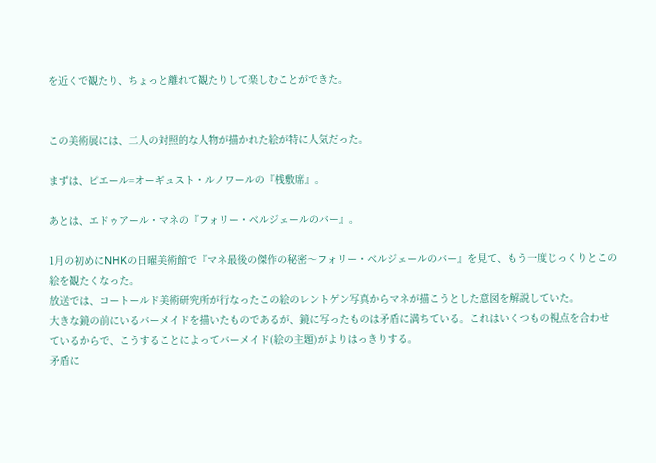を近くで観たり、ちょっと離れて観たりして楽しむことができた。


この美術展には、二人の対照的な人物が描かれた絵が特に人気だった。

まずは、ピエール=オーギュスト・ルノワールの『桟敷席』。

あとは、エドゥアール・マネの『フォリー・ベルジェールのバー』。

1月の初めにNHKの日曜美術館で『マネ最後の傑作の秘密〜フォリー・ベルジェールのバー』を見て、もう一度じっくりとこの絵を観たくなった。
放送では、コートールド美術研究所が行なったこの絵のレントゲン写真からマネが描こうとした意図を解説していた。
大きな鏡の前にいるバーメイドを描いたものであるが、鏡に写ったものは矛盾に満ちている。これはいくつもの視点を合わせているからで、こうすることによってバーメイド(絵の主題)がよりはっきりする。
矛盾に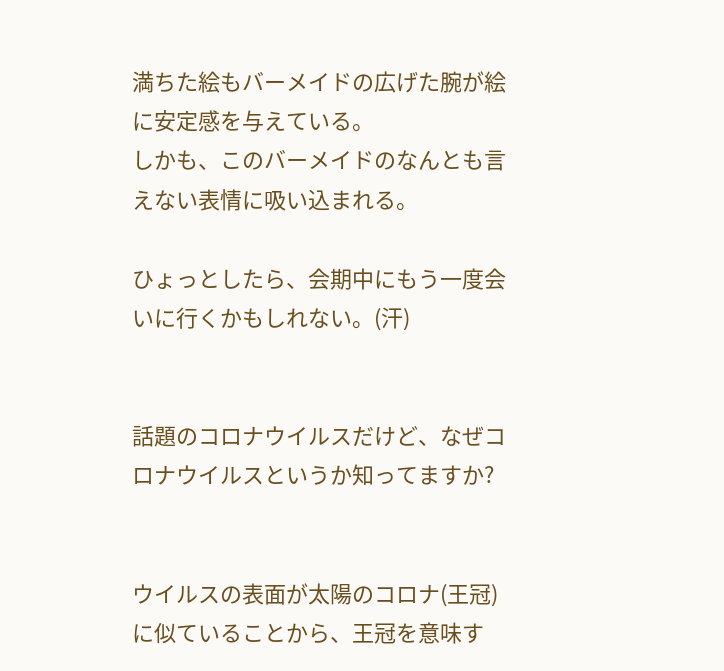満ちた絵もバーメイドの広げた腕が絵に安定感を与えている。
しかも、このバーメイドのなんとも言えない表情に吸い込まれる。

ひょっとしたら、会期中にもう一度会いに行くかもしれない。(汗)


話題のコロナウイルスだけど、なぜコロナウイルスというか知ってますか?


ウイルスの表面が太陽のコロナ(王冠)に似ていることから、王冠を意味す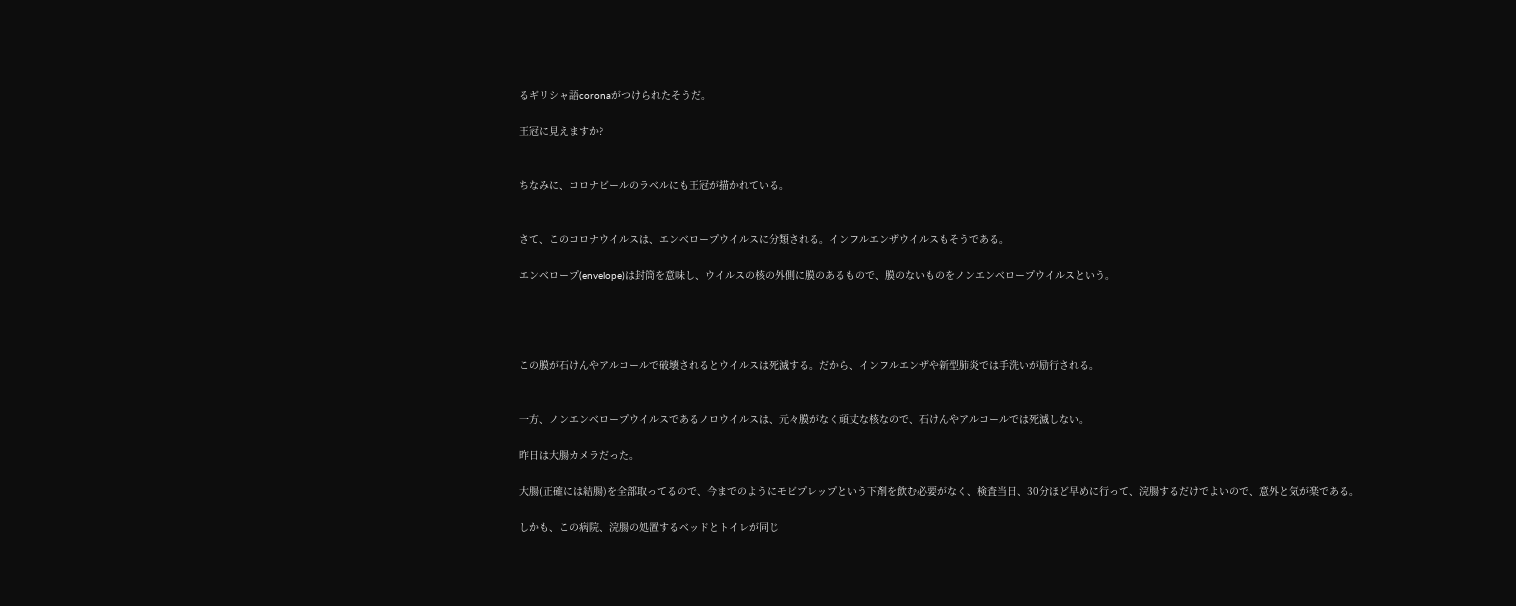るギリシャ語coronaがつけられたそうだ。

王冠に見えますか?


ちなみに、コロナビールのラベルにも王冠が描かれている。


さて、このコロナウイルスは、エンベロープウイルスに分類される。インフルエンザウイルスもそうである。

エンベロープ(envelope)は封筒を意味し、ウイルスの核の外側に膜のあるもので、膜のないものをノンエンベロープウイルスという。




この膜が石けんやアルコールで破壊されるとウイルスは死滅する。だから、インフルエンザや新型肺炎では手洗いが励行される。


一方、ノンエンベロープウイルスであるノロウイルスは、元々膜がなく頑丈な核なので、石けんやアルコールでは死滅しない。

昨日は大腸カメラだった。

大腸(正確には結腸)を全部取ってるので、今までのようにモビプレップという下剤を飲む必要がなく、検査当日、30分ほど早めに行って、浣腸するだけでよいので、意外と気が楽である。

しかも、この病院、浣腸の処置するベッドとトイレが同じ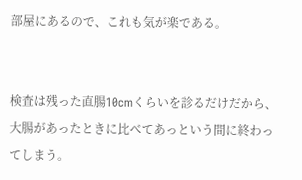部屋にあるので、これも気が楽である。


検査は残った直腸10cmくらいを診るだけだから、大腸があったときに比べてあっという間に終わってしまう。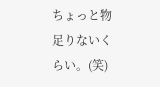ちょっと物足りないくらい。(笑)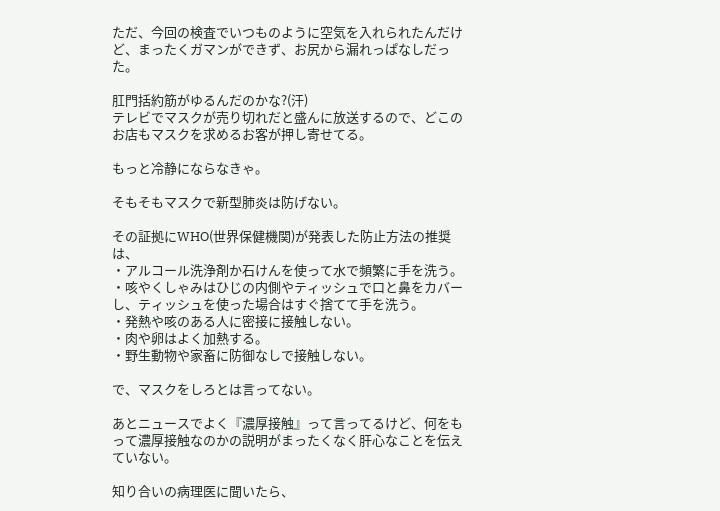ただ、今回の検査でいつものように空気を入れられたんだけど、まったくガマンができず、お尻から漏れっぱなしだった。

肛門括約筋がゆるんだのかな?(汗)
テレビでマスクが売り切れだと盛んに放送するので、どこのお店もマスクを求めるお客が押し寄せてる。

もっと冷静にならなきゃ。

そもそもマスクで新型肺炎は防げない。

その証拠にWHO(世界保健機関)が発表した防止方法の推奨は、
・アルコール洗浄剤か石けんを使って水で頻繁に手を洗う。
・咳やくしゃみはひじの内側やティッシュで口と鼻をカバーし、ティッシュを使った場合はすぐ捨てて手を洗う。
・発熱や咳のある人に密接に接触しない。
・肉や卵はよく加熱する。
・野生動物や家畜に防御なしで接触しない。

で、マスクをしろとは言ってない。

あとニュースでよく『濃厚接触』って言ってるけど、何をもって濃厚接触なのかの説明がまったくなく肝心なことを伝えていない。

知り合いの病理医に聞いたら、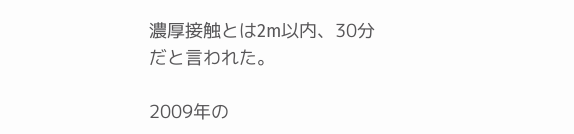濃厚接触とは2m以内、30分だと言われた。

2009年の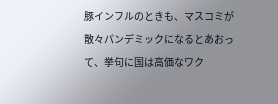豚インフルのときも、マスコミが散々パンデミックになるとあおって、挙句に国は高価なワク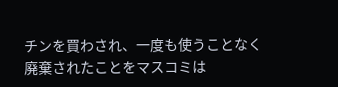チンを買わされ、一度も使うことなく廃棄されたことをマスコミは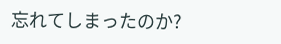忘れてしまったのか?